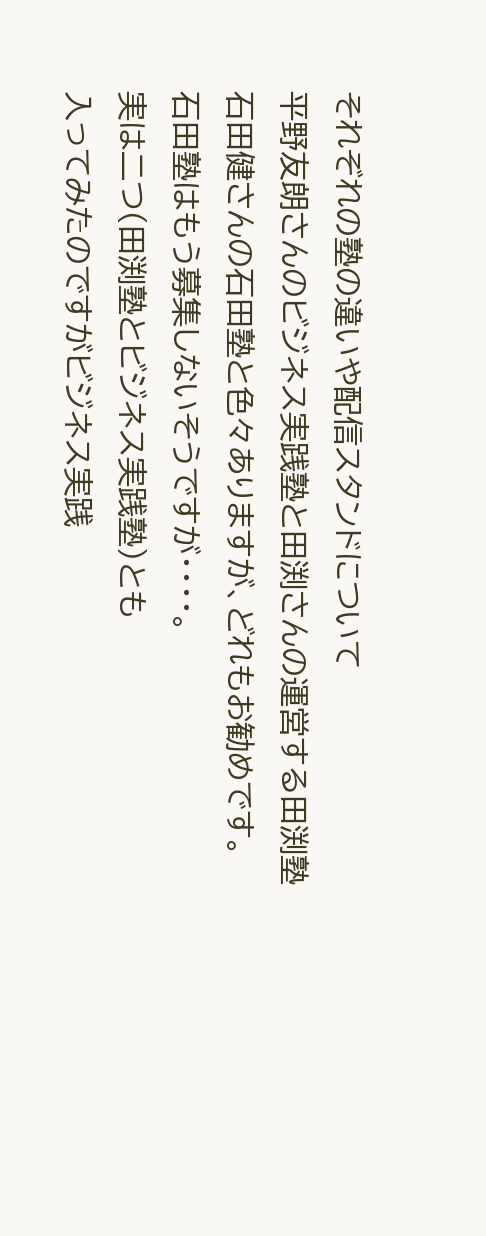それぞれの塾の違いや配信スタンドについて
平野友朗さんのビジネス実践塾と田渕さんの運営する田渕塾
石田健さんの石田塾と色々ありますが、どれもお勧めです。
石田塾はもう募集しないそうですが・・・・。
実は二つ(田渕塾とビジネス実践塾)とも
入ってみたのですがビジネス実践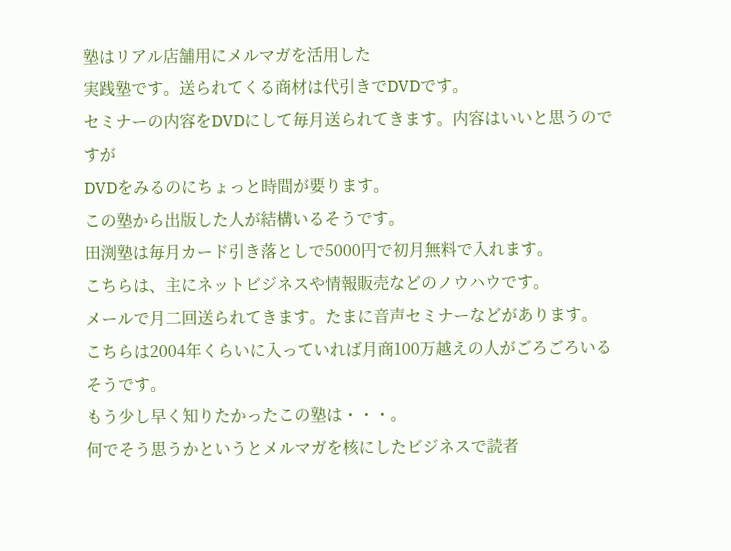塾はリアル店舗用にメルマガを活用した
実践塾です。送られてくる商材は代引きでDVDです。
セミナーの内容をDVDにして毎月送られてきます。内容はいいと思うのですが
DVDをみるのにちょっと時間が要ります。
この塾から出版した人が結構いるそうです。
田渕塾は毎月カード引き落としで5000円で初月無料で入れます。
こちらは、主にネットビジネスや情報販売などのノウハウです。
メールで月二回送られてきます。たまに音声セミナーなどがあります。
こちらは2004年くらいに入っていれば月商100万越えの人がごろごろいるそうです。
もう少し早く知りたかったこの塾は・・・。
何でそう思うかというとメルマガを核にしたビジネスで読者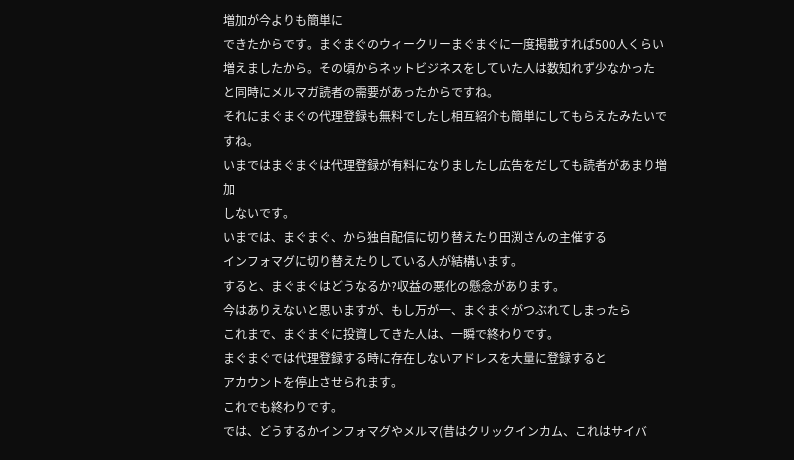増加が今よりも簡単に
できたからです。まぐまぐのウィークリーまぐまぐに一度掲載すれば500人くらい
増えましたから。その頃からネットビジネスをしていた人は数知れず少なかった
と同時にメルマガ読者の需要があったからですね。
それにまぐまぐの代理登録も無料でしたし相互紹介も簡単にしてもらえたみたいですね。
いまではまぐまぐは代理登録が有料になりましたし広告をだしても読者があまり増加
しないです。
いまでは、まぐまぐ、から独自配信に切り替えたり田渕さんの主催する
インフォマグに切り替えたりしている人が結構います。
すると、まぐまぐはどうなるか?収益の悪化の懸念があります。
今はありえないと思いますが、もし万が一、まぐまぐがつぶれてしまったら
これまで、まぐまぐに投資してきた人は、一瞬で終わりです。
まぐまぐでは代理登録する時に存在しないアドレスを大量に登録すると
アカウントを停止させられます。
これでも終わりです。
では、どうするかインフォマグやメルマ(昔はクリックインカム、これはサイバ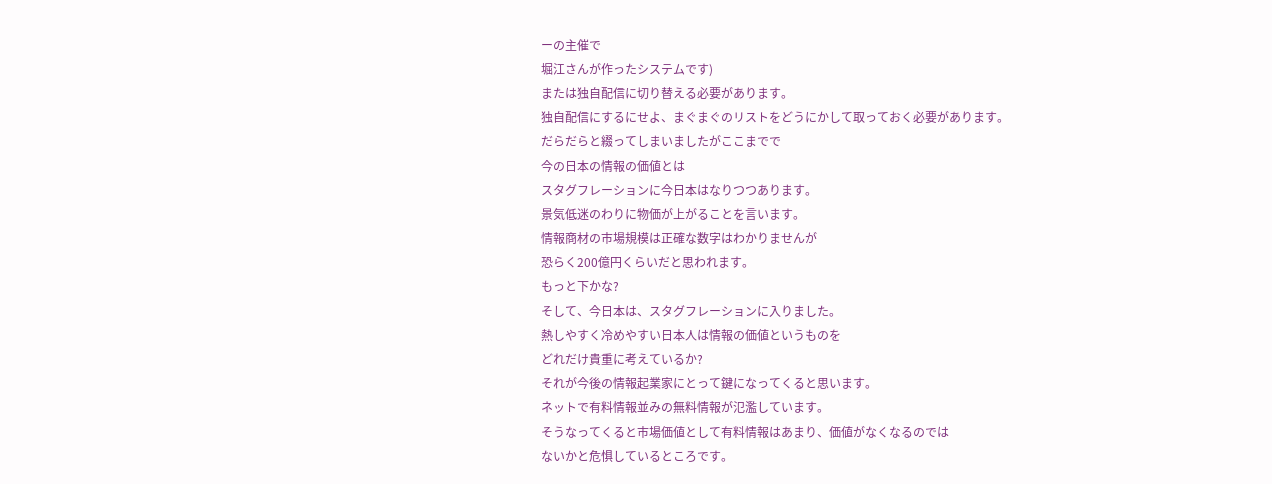ーの主催で
堀江さんが作ったシステムです)
または独自配信に切り替える必要があります。
独自配信にするにせよ、まぐまぐのリストをどうにかして取っておく必要があります。
だらだらと綴ってしまいましたがここまでで
今の日本の情報の価値とは
スタグフレーションに今日本はなりつつあります。
景気低迷のわりに物価が上がることを言います。
情報商材の市場規模は正確な数字はわかりませんが
恐らく200億円くらいだと思われます。
もっと下かな?
そして、今日本は、スタグフレーションに入りました。
熱しやすく冷めやすい日本人は情報の価値というものを
どれだけ貴重に考えているか?
それが今後の情報起業家にとって鍵になってくると思います。
ネットで有料情報並みの無料情報が氾濫しています。
そうなってくると市場価値として有料情報はあまり、価値がなくなるのでは
ないかと危惧しているところです。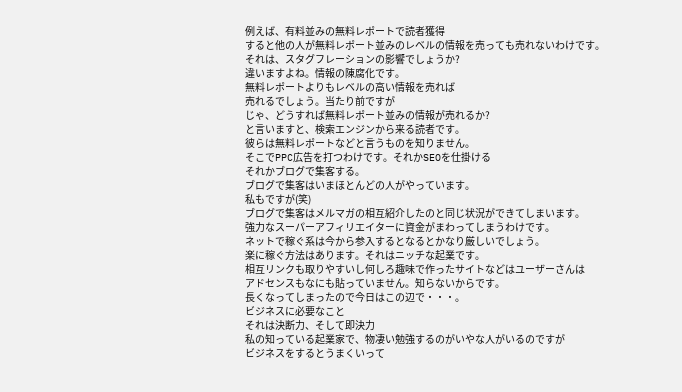例えば、有料並みの無料レポートで読者獲得
すると他の人が無料レポート並みのレベルの情報を売っても売れないわけです。
それは、スタグフレーションの影響でしょうか?
違いますよね。情報の陳腐化です。
無料レポートよりもレベルの高い情報を売れば
売れるでしょう。当たり前ですが
じゃ、どうすれば無料レポート並みの情報が売れるか?
と言いますと、検索エンジンから来る読者です。
彼らは無料レポートなどと言うものを知りません。
そこでPPC広告を打つわけです。それかSEOを仕掛ける
それかブログで集客する。
ブログで集客はいまほとんどの人がやっています。
私もですが(笑)
ブログで集客はメルマガの相互紹介したのと同じ状況ができてしまいます。
強力なスーパーアフィリエイターに資金がまわってしまうわけです。
ネットで稼ぐ系は今から参入するとなるとかなり厳しいでしょう。
楽に稼ぐ方法はあります。それはニッチな起業です。
相互リンクも取りやすいし何しろ趣味で作ったサイトなどはユーザーさんは
アドセンスもなにも貼っていません。知らないからです。
長くなってしまったので今日はこの辺で・・・。
ビジネスに必要なこと
それは決断力、そして即決力
私の知っている起業家で、物凄い勉強するのがいやな人がいるのですが
ビジネスをするとうまくいって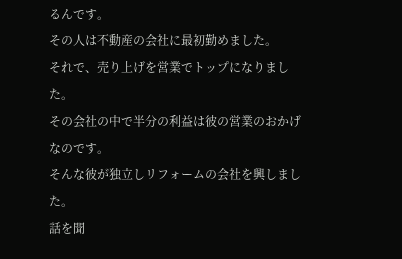るんです。
その人は不動産の会社に最初勤めました。
それで、売り上げを営業でトップになりました。
その会社の中で半分の利益は彼の営業のおかげなのです。
そんな彼が独立しリフォームの会社を興しました。
話を聞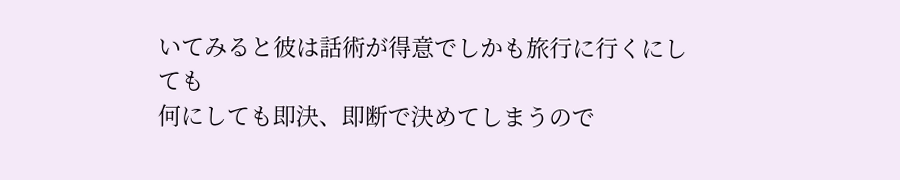いてみると彼は話術が得意でしかも旅行に行くにしても
何にしても即決、即断で決めてしまうので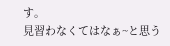す。
見習わなくてはなぁ~と思う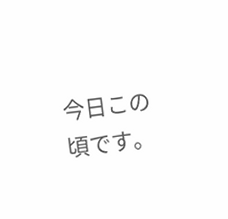今日この頃です。